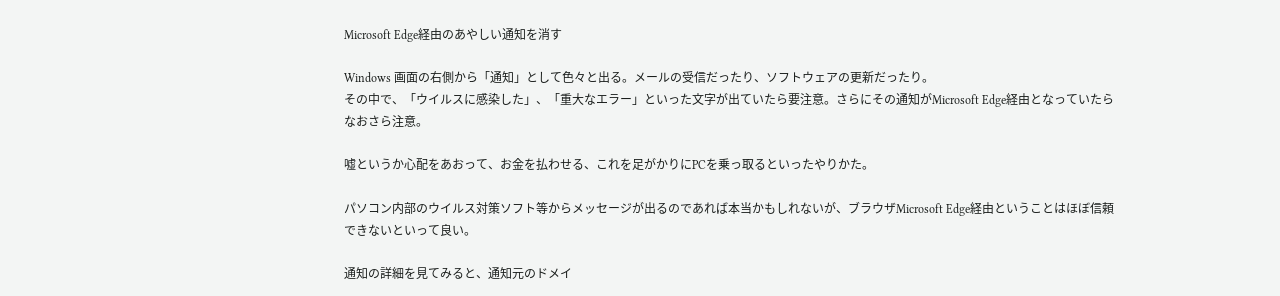Microsoft Edge経由のあやしい通知を消す

Windows 画面の右側から「通知」として色々と出る。メールの受信だったり、ソフトウェアの更新だったり。
その中で、「ウイルスに感染した」、「重大なエラー」といった文字が出ていたら要注意。さらにその通知がMicrosoft Edge経由となっていたらなおさら注意。

嘘というか心配をあおって、お金を払わせる、これを足がかりにPCを乗っ取るといったやりかた。

パソコン内部のウイルス対策ソフト等からメッセージが出るのであれば本当かもしれないが、ブラウザMicrosoft Edge経由ということはほぼ信頼できないといって良い。

通知の詳細を見てみると、通知元のドメイ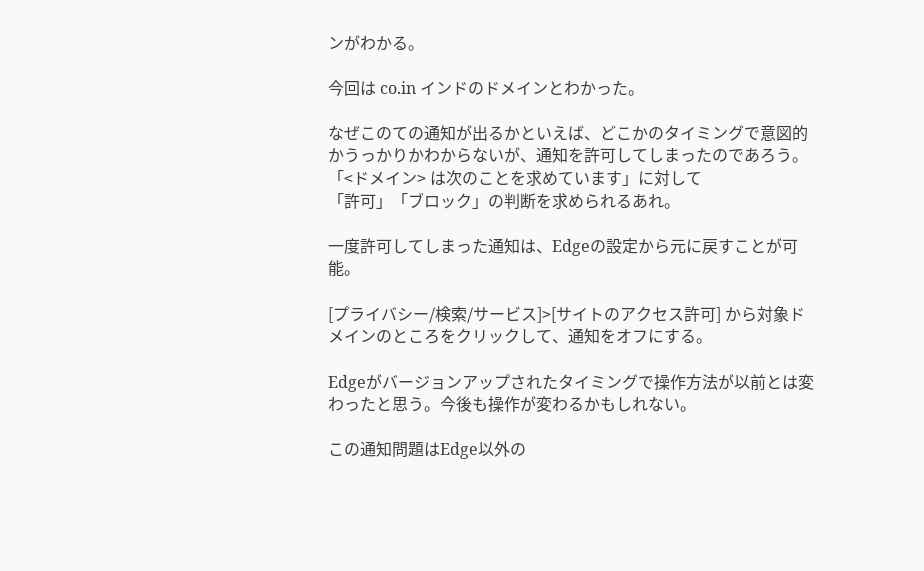ンがわかる。

今回は co.in インドのドメインとわかった。

なぜこのての通知が出るかといえば、どこかのタイミングで意図的かうっかりかわからないが、通知を許可してしまったのであろう。
「<ドメイン> は次のことを求めています」に対して
「許可」「ブロック」の判断を求められるあれ。

一度許可してしまった通知は、Edgeの設定から元に戻すことが可能。

[プライバシー/検索/サービス]>[サイトのアクセス許可] から対象ドメインのところをクリックして、通知をオフにする。

Edgeがバージョンアップされたタイミングで操作方法が以前とは変わったと思う。今後も操作が変わるかもしれない。

この通知問題はEdge以外の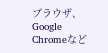ブラウザ、Google Chromeなど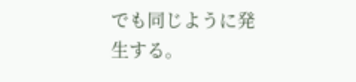でも同じように発生する。